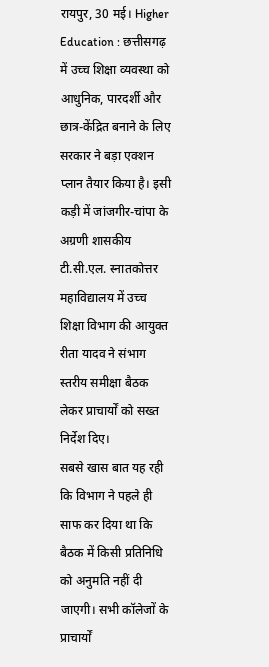रायपुर, 30 मई। Higher Education : छत्तीसगढ़ में उच्च शिक्षा व्यवस्था को आधुनिक, पारदर्शी और छात्र-केंद्रित बनाने के लिए सरकार ने बड़ा एक्शन प्लान तैयार किया है। इसी कड़ी में जांजगीर-चांपा के अग्रणी शासकीय टी.सी.एल. स्नातकोत्तर महाविद्यालय में उच्च शिक्षा विभाग की आयुक्त रीता यादव ने संभाग स्तरीय समीक्षा बैठक लेकर प्राचार्यों को सख्त निर्देश दिए।
सबसे खास बात यह रही कि विभाग ने पहले ही साफ कर दिया था कि बैठक में किसी प्रतिनिधि को अनुमति नहीं दी जाएगी। सभी कॉलेजों के प्राचार्यों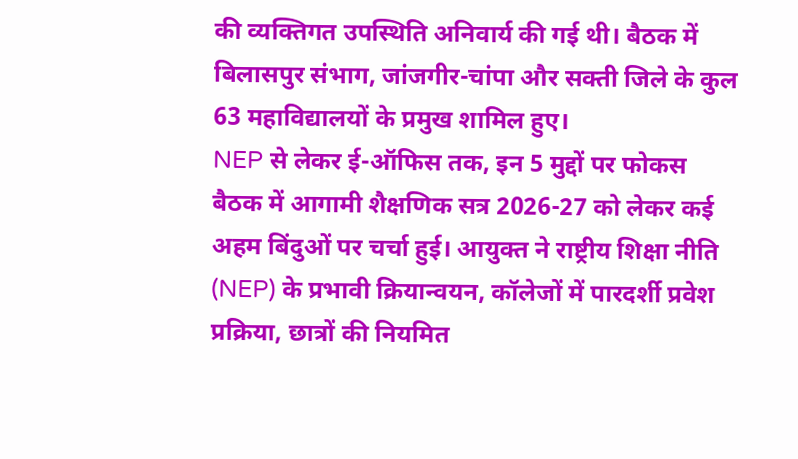की व्यक्तिगत उपस्थिति अनिवार्य की गई थी। बैठक में बिलासपुर संभाग, जांजगीर-चांपा और सक्ती जिले के कुल 63 महाविद्यालयों के प्रमुख शामिल हुए।
NEP से लेकर ई-ऑफिस तक, इन 5 मुद्दों पर फोकस
बैठक में आगामी शैक्षणिक सत्र 2026-27 को लेकर कई अहम बिंदुओं पर चर्चा हुई। आयुक्त ने राष्ट्रीय शिक्षा नीति (NEP) के प्रभावी क्रियान्वयन, कॉलेजों में पारदर्शी प्रवेश प्रक्रिया, छात्रों की नियमित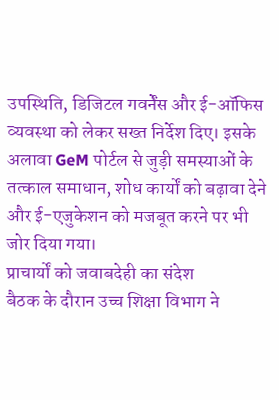उपस्थिति, डिजिटल गवर्नेंस और ई-ऑफिस व्यवस्था को लेकर सख्त निर्देश दिए। इसके अलावा GeM पोर्टल से जुड़ी समस्याओं के तत्काल समाधान, शोध कार्यों को बढ़ावा देने और ई-एजुकेशन को मजबूत करने पर भी जोर दिया गया।
प्राचार्यों को जवाबदेही का संदेश
बैठक के दौरान उच्च शिक्षा विभाग ने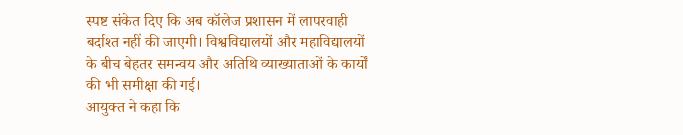स्पष्ट संकेत दिए कि अब कॉलेज प्रशासन में लापरवाही बर्दाश्त नहीं की जाएगी। विश्वविद्यालयों और महाविद्यालयों के बीच बेहतर समन्वय और अतिथि व्याख्याताओं के कार्यों की भी समीक्षा की गई।
आयुक्त ने कहा कि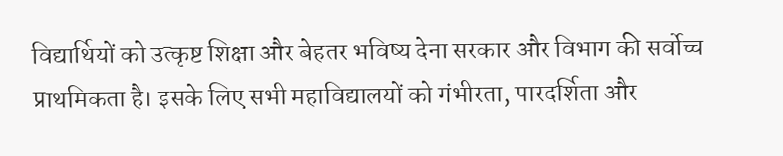विद्यार्थियों को उत्कृष्ट शिक्षा और बेहतर भविष्य देना सरकार और विभाग की सर्वोच्च प्राथमिकता है। इसके लिए सभी महाविद्यालयों को गंभीरता, पारदर्शिता और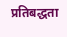प्रतिबद्धता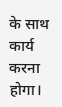के साथ कार्य करना होगा।